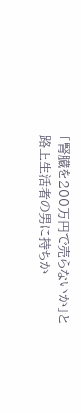「腎臓を200万円で売らないか」と路上生活者の男に持ちか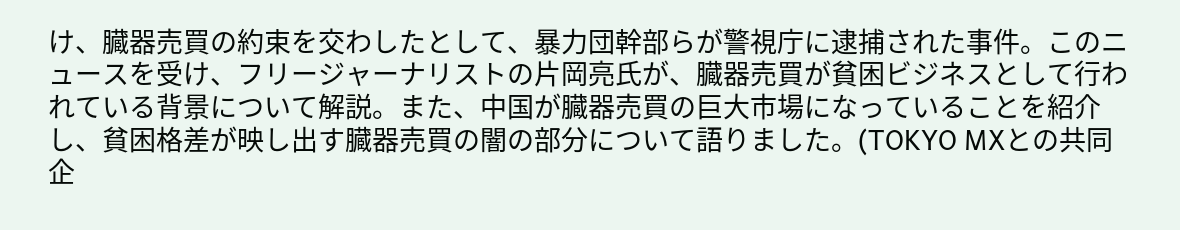け、臓器売買の約束を交わしたとして、暴力団幹部らが警視庁に逮捕された事件。このニュースを受け、フリージャーナリストの片岡亮氏が、臓器売買が貧困ビジネスとして行われている背景について解説。また、中国が臓器売買の巨大市場になっていることを紹介し、貧困格差が映し出す臓器売買の闇の部分について語りました。(TOKYO MXとの共同企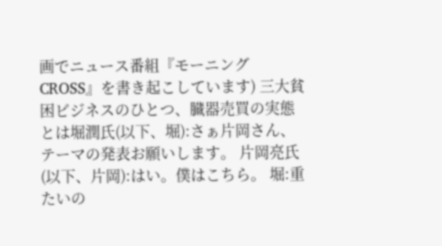画でニュース番組『モーニングCROSS』を書き起こしています) 三大貧困ビジネスのひとつ、臓器売買の実態とは堀潤氏(以下、堀):さぁ片岡さん、テーマの発表お願いします。 片岡亮氏(以下、片岡):はい。僕はこちら。 堀:重たいの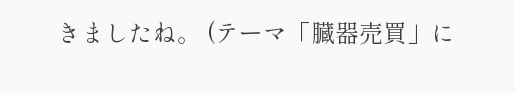きましたね。 (テーマ「臓器売買」に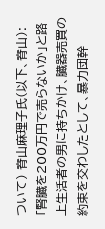ついて) 脊山麻理子氏(以下、脊山):「腎臓を200万円で売らないか」と路上生活者の男に持ちかけ、臓器売買の約束を交わしたとして、暴力団幹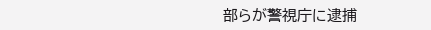部らが警視庁に逮捕